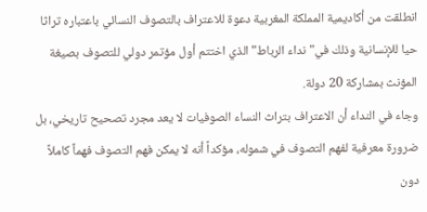انطلقت من أكاديمية المملكة المغربية دعوة للاعتراف بالتصوف النسائي باعتباره تراثا حيا للإنسانية وذلك في"نداء الرباط" الذي اختتم أول مؤتمر دولي للتصوف بصيغة المؤنث بمشاركة 20 دولة.
وجاء في النداء أن الاعتراف بتراث النساء الصوفيات لا يعد مجرد تصحيح تاريخي، بل ضرورة معرفية لفهم التصوف في شموله، مؤكداً أنه لا يمكن فهم التصوف فهماً كاملاً دون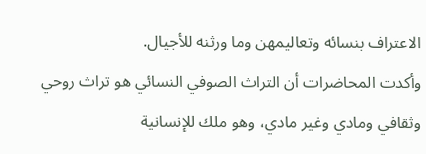الاعتراف بنسائه وتعاليمهن وما ورثنه للأجيال.
وأكدت المحاضرات أن التراث الصوفي النسائي هو تراث روحي وثقافي ومادي وغير مادي، وهو ملك للإنسانية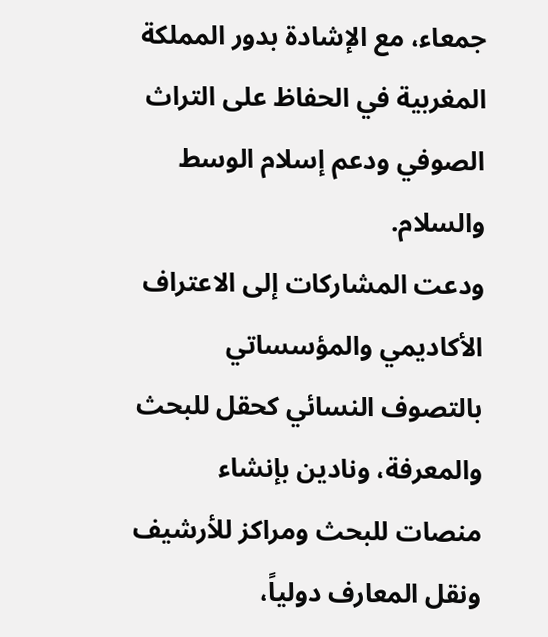جمعاء، مع الإشادة بدور المملكة المغربية في الحفاظ على التراث الصوفي ودعم إسلام الوسط والسلام.
ودعت المشاركات إلى الاعتراف الأكاديمي والمؤسساتي بالتصوف النسائي كحقل للبحث والمعرفة، ونادين بإنشاء منصات للبحث ومراكز للأرشيف ونقل المعارف دولياً،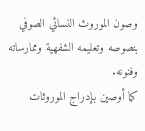وصون الموروث النسائي الصوفي بنصوصه وتعليمه الشفهية وممارساته وفنونه.
كما أوصين بإدراج الموروثات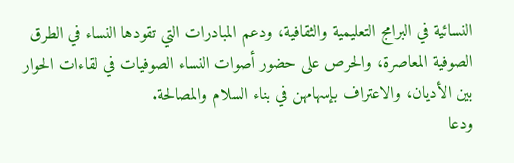النسائية في البرامج التعليمية والثقافية، ودعم المبادرات التي تقودها النساء في الطرق الصوفية المعاصرة، والحرص على حضور أصوات النساء الصوفيات في لقاءات الحوار بين الأديان، والاعتراف بإسهامهن في بناء السلام والمصالحة.
ودعا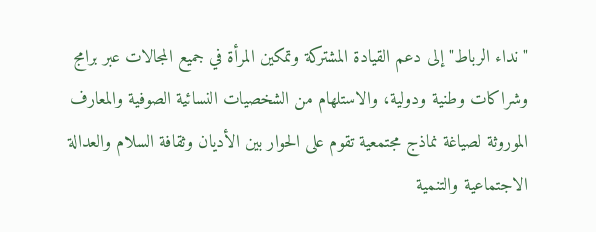"نداء الرباط" إلى دعم القيادة المشتركة وتمكين المرأة في جميع المجالات عبر برامج وشراكات وطنية ودولية، والاستلهام من الشخصيات النسائية الصوفية والمعارف الموروثة لصياغة نماذج مجتمعية تقوم على الحوار بين الأديان وثقافة السلام والعدالة الاجتماعية والتنمية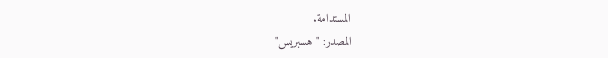المستدامة.
المصدر: "هسبريس"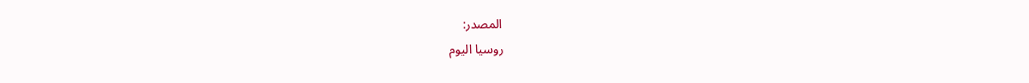المصدر:
روسيا اليوم